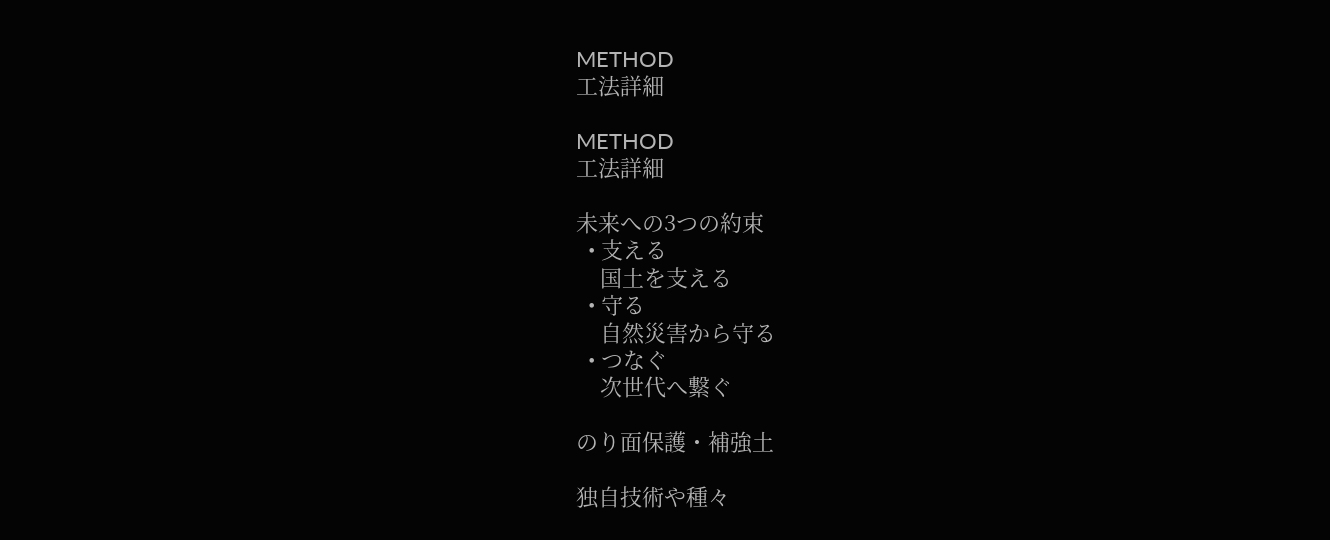METHOD
工法詳細

METHOD
工法詳細

未来への3つの約束
  • 支える
    国土を支える
  • 守る
    自然災害から守る
  • つなぐ
    次世代へ繋ぐ

のり面保護・補強土

独自技術や種々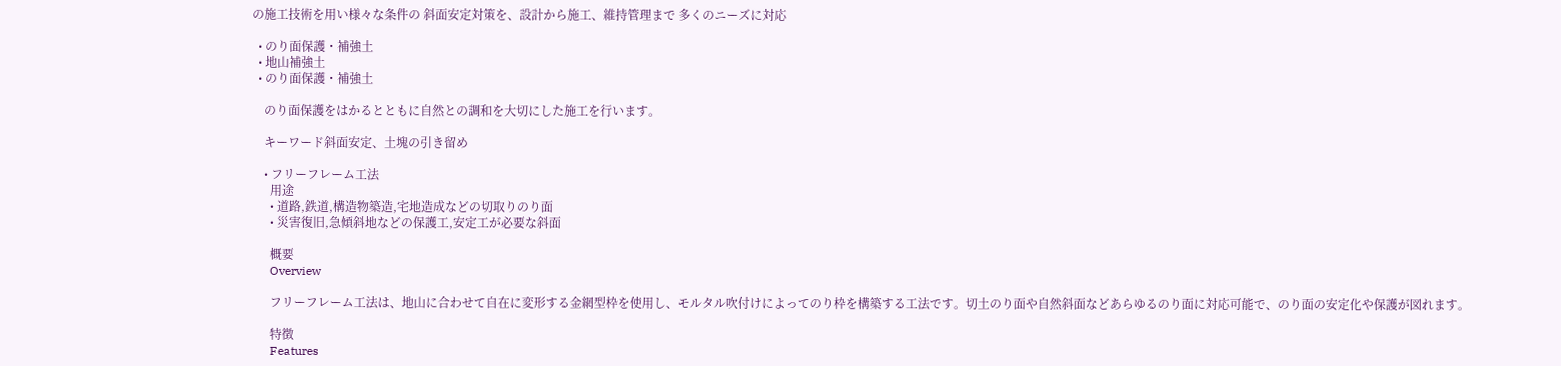の施工技術を用い様々な条件の 斜面安定対策を、設計から施工、維持管理まで 多くのニーズに対応

  • のり面保護・補強土
  • 地山補強土
  • のり面保護・補強土

    のり面保護をはかるとともに自然との調和を大切にした施工を行います。

    キーワード斜面安定、土塊の引き留め

    • フリーフレーム工法
      用途
      • 道路,鉄道,構造物築造,宅地造成などの切取りのり面
      • 災害復旧,急傾斜地などの保護工,安定工が必要な斜面

      概要
      Overview

      フリーフレーム工法は、地山に合わせて自在に変形する金網型枠を使用し、モルタル吹付けによってのり枠を構築する工法です。切土のり面や自然斜面などあらゆるのり面に対応可能で、のり面の安定化や保護が図れます。

      特徴
      Features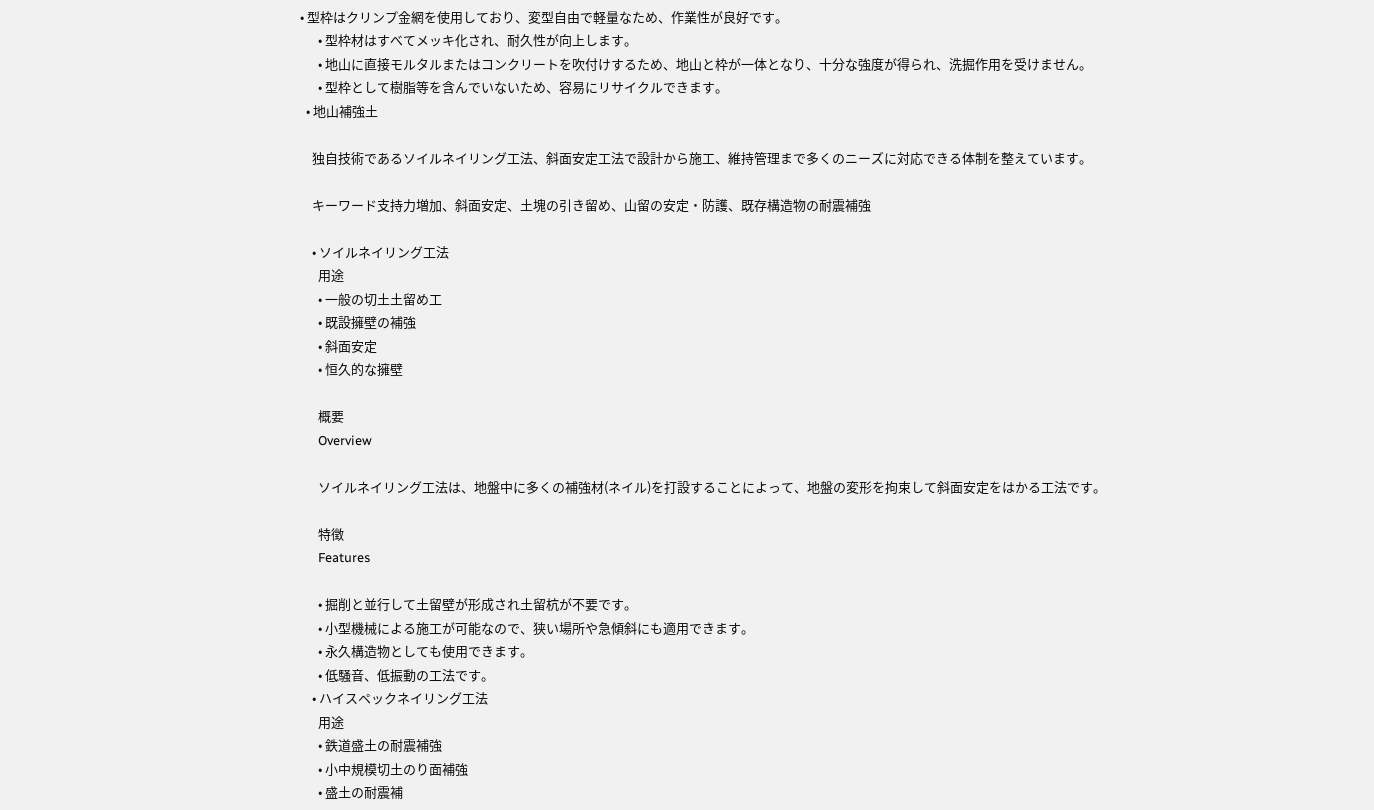• 型枠はクリンプ金網を使用しており、変型自由で軽量なため、作業性が良好です。
      • 型枠材はすべてメッキ化され、耐久性が向上します。
      • 地山に直接モルタルまたはコンクリートを吹付けするため、地山と枠が一体となり、十分な強度が得られ、洗掘作用を受けません。
      • 型枠として樹脂等を含んでいないため、容易にリサイクルできます。
  • 地山補強土

    独自技術であるソイルネイリング工法、斜面安定工法で設計から施工、維持管理まで多くのニーズに対応できる体制を整えています。

    キーワード支持力増加、斜面安定、土塊の引き留め、山留の安定・防護、既存構造物の耐震補強

    • ソイルネイリング工法
      用途
      • 一般の切土土留め工
      • 既設擁壁の補強
      • 斜面安定
      • 恒久的な擁壁

      概要
      Overview

      ソイルネイリング工法は、地盤中に多くの補強材(ネイル)を打設することによって、地盤の変形を拘束して斜面安定をはかる工法です。

      特徴
      Features

      • 掘削と並行して土留壁が形成され土留杭が不要です。
      • 小型機械による施工が可能なので、狭い場所や急傾斜にも適用できます。
      • 永久構造物としても使用できます。
      • 低騒音、低振動の工法です。
    • ハイスペックネイリング工法
      用途
      • 鉄道盛土の耐震補強
      • 小中規模切土のり面補強
      • 盛土の耐震補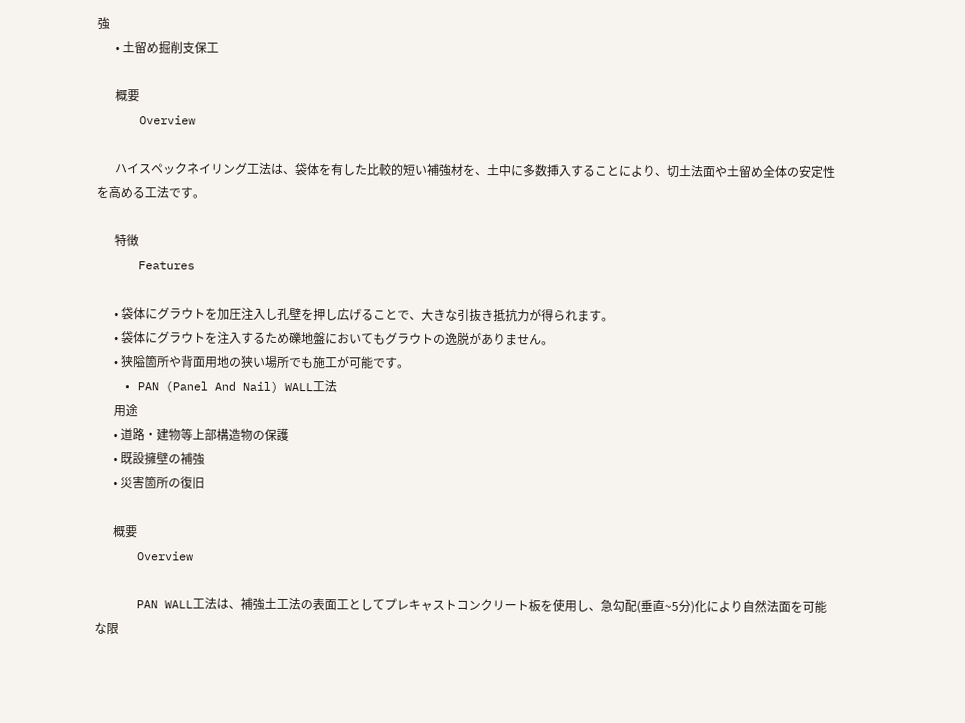強
      • 土留め掘削支保工

      概要
      Overview

      ハイスペックネイリング工法は、袋体を有した比較的短い補強材を、土中に多数挿入することにより、切土法面や土留め全体の安定性を高める工法です。

      特徴
      Features

      • 袋体にグラウトを加圧注入し孔壁を押し広げることで、大きな引抜き抵抗力が得られます。
      • 袋体にグラウトを注入するため礫地盤においてもグラウトの逸脱がありません。
      • 狭隘箇所や背面用地の狭い場所でも施工が可能です。
    • PAN (Panel And Nail) WALL工法
      用途
      • 道路・建物等上部構造物の保護
      • 既設擁壁の補強
      • 災害箇所の復旧

      概要
      Overview

      PAN WALL工法は、補強土工法の表面工としてプレキャストコンクリート板を使用し、急勾配(垂直~5分)化により自然法面を可能な限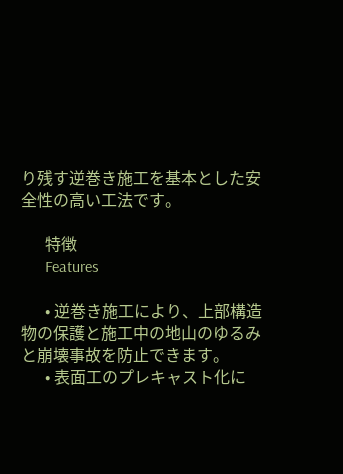り残す逆巻き施工を基本とした安全性の高い工法です。

      特徴
      Features

      • 逆巻き施工により、上部構造物の保護と施工中の地山のゆるみと崩壊事故を防止できます。
      • 表面工のプレキャスト化に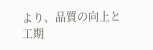より、品質の向上と工期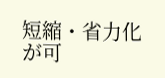短縮・省力化が可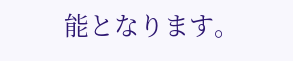能となります。